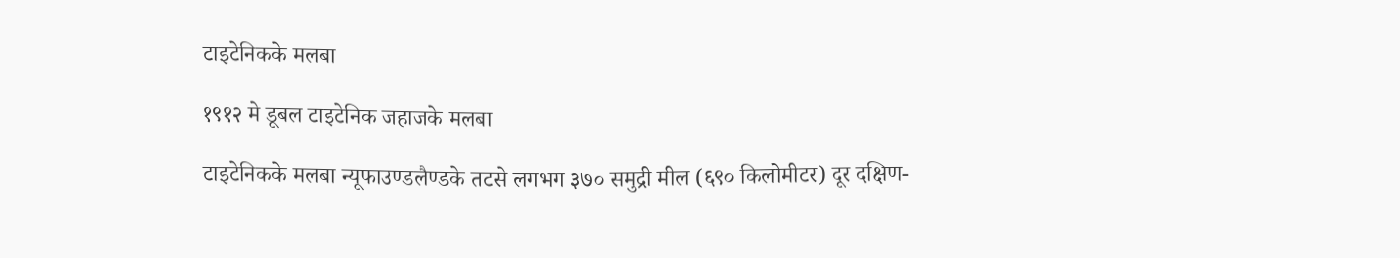टाइटेनिकके मलबा

१९१२ मे डूबल टाइटेनिक जहाजके मलबा

टाइटेनिकके मलबा न्यूफाउण्डलैण्डके तटसे लगभग ३७० समुद्री मील (६९० किलोमीटर) दूर दक्षिण-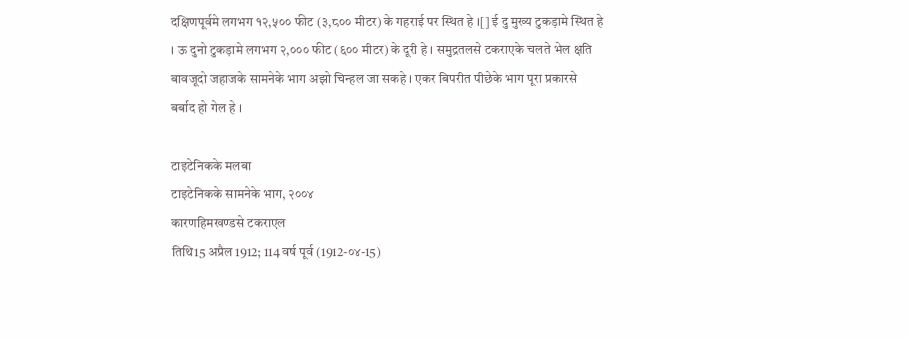दक्षिणपूर्वमे लगभग १२,५०० फीट (३,८०० मीटर) के गहराई पर स्थित हे ।[] ई दु मुख्य टुकड़ामे स्थित हे । ऊ दुनो टुकड़ामे लगभग २,००० फीट (६०० मीटर) के दूरी हे । समुद्रतलसे टकराएके चलते भेल क्षति बावजूदो जहाजके सामनेके भाग अझो चिन्हल जा सकहे । एकर बिपरीत पीछेके भाग पूरा प्रकारसे बर्बाद हो गेल हे ।

टाइटेनिकके मलबा
टाइटेनिकके सामनेके भाग, २००४
कारणहिमखण्डसे टकराएल
तिथि15 अप्रैल 1912; 114 वर्ष पूर्व (1912-०४-15)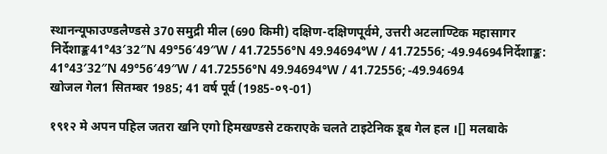स्थानन्यूफाउण्डलैण्डसे 370 समुद्री मील (690 किमी) दक्षिण-दक्षिणपूर्वमे, उत्तरी अटलाण्टिक महासागर
निर्देशाङ्क41°43′32″N 49°56′49″W / 41.72556°N 49.94694°W / 41.72556; -49.94694निर्देशाङ्क: 41°43′32″N 49°56′49″W / 41.72556°N 49.94694°W / 41.72556; -49.94694
खोजल गेल1 सितम्बर 1985; 41 वर्ष पूर्व (1985-०९-01)

१९१२ मे अपन पहिल जतरा खनि एगो हिमखण्डसे टकराएके चलते टाइटेनिक डूब गेल हल ।[] मलबाके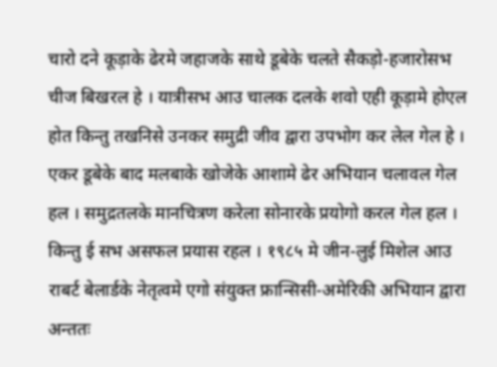चारो दने कूड़ाके ढेरमे जहाजके साथे डूबेके चलते सैकड़ो-हजारोसभ चीज बिखरल हे । यात्रीसभ आउ चालक दलके शवो एही कूड़ामे होएल होत किन्तु तखनिसे उनकर समुद्री जीव द्वारा उपभोग कर लेल गेल हे । एकर डूबेके बाद मलबाके खोजेके आशामे ढेर अभियान चलावल गेल हल । समुद्रतलके मानचित्रण करेला सोनारके प्रयोगो करल गेल हल । किन्तु ई सभ असफल प्रयास रहल । १९८५ मे जीन-लुई मिशेल आउ राबर्ट बेलार्डके नेतृत्वमे एगो संयुक्त फ्रान्सिसी-अमेरिकी अभियान द्वारा अन्ततः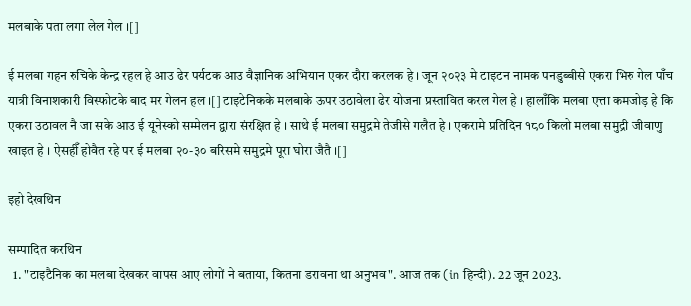मलबाके पता लगा लेल गेल ।[]

ई मलबा गहन रुचिके केन्द्र रहल हे आउ ढेर पर्यटक आउ वैज्ञानिक अभियान एकर दौरा करलक हे । जून २०२३ मे टाइटन नामक पनडुब्बीसे एकरा भिरु गेल पाँच यात्री विनाशकारी विस्फोटके बाद मर गेलन हल ।[] टाइटेनिकके मलबाके ऊपर उठावेला ढेर योजना प्रस्तावित करल गेल हे । हालाँकि मलबा एत्ता कमजोड़ हे कि एकरा उठावल नै जा सके आउ ई यूनेस्को सम्मेलन द्वारा संरक्षित हे । साथे ई मलबा समुद्रमे तेजीसे गलैत हे । एकरामे प्रतिदिन १८० किलो मलबा समुद्री जीवाणु खाइत हे । ऐसहीँ होवैत रहे पर ई मलबा २०-३० बरिसमे समुद्रमे पूरा घोरा जैतै ।[]

इहो देखथिन

सम्पादित करथिन
  1. "टाइटैनिक का मलबा देखकर वापस आए लोगों ने बताया, कितना डरावना था अनुभव". आज तक (in हिन्दी). 22 जून 2023.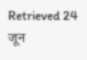Retrieved 24 जून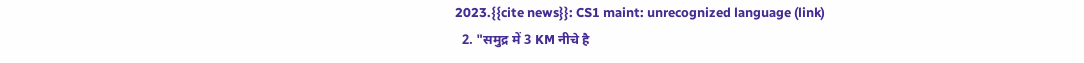2023.{{cite news}}: CS1 maint: unrecognized language (link)
  2. "समुद्र में 3 KM नीचे है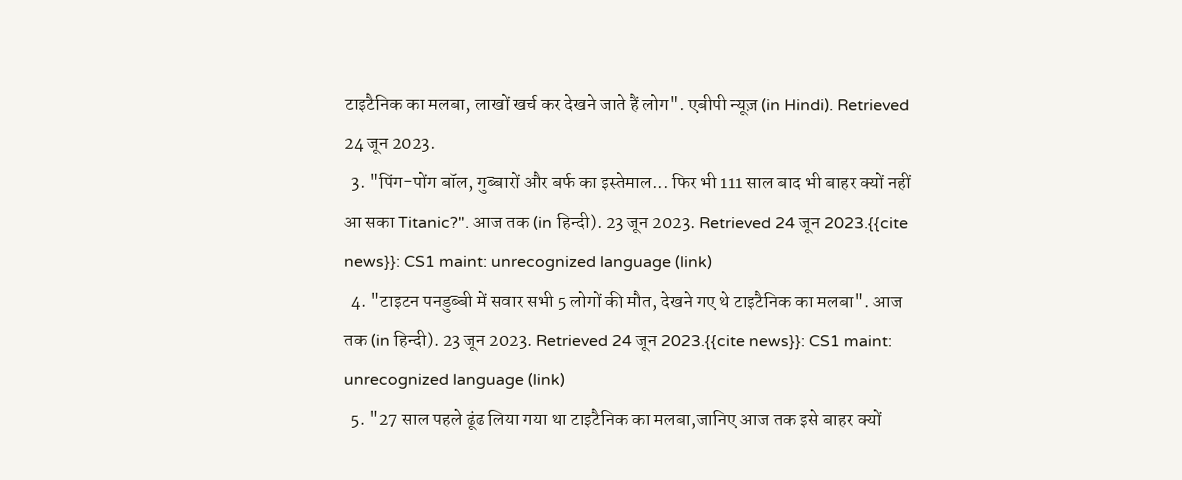टाइटैनिक का मलबा, लाखों खर्च कर देखने जाते हैं लोग". एबीपी न्यूज़ (in Hindi). Retrieved 24 जून 2023.
  3. "पिंग-पोंग बॉल, गुब्बारों और बर्फ का इस्तेमाल... फिर भी 111 साल बाद भी बाहर क्यों नहीं आ सका Titanic?". आज तक (in हिन्दी). 23 जून 2023. Retrieved 24 जून 2023.{{cite news}}: CS1 maint: unrecognized language (link)
  4. "टाइटन पनडुब्बी में सवार सभी 5 लोगों की मौत, देखने गए थे टाइटैनिक का मलबा". आज तक (in हिन्दी). 23 जून 2023. Retrieved 24 जून 2023.{{cite news}}: CS1 maint: unrecognized language (link)
  5. "27 साल पहले ढूंढ लिया गया था टाइटैनिक का मलबा,जानिए आज तक इसे बाहर क्यों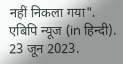नहीं निकला गया". एबिपि न्यूज (in हिन्दी). 23 जून 2023.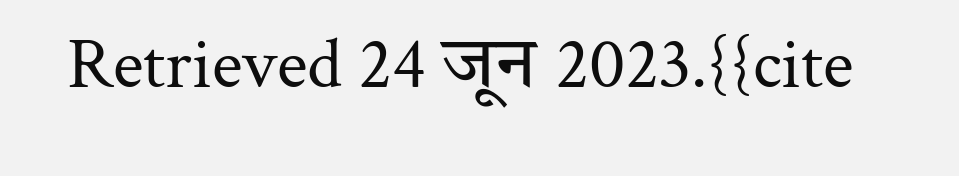Retrieved 24 जून 2023.{{cite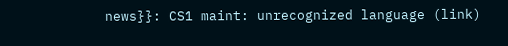news}}: CS1 maint: unrecognized language (link)